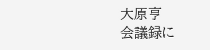大原亨
会議録に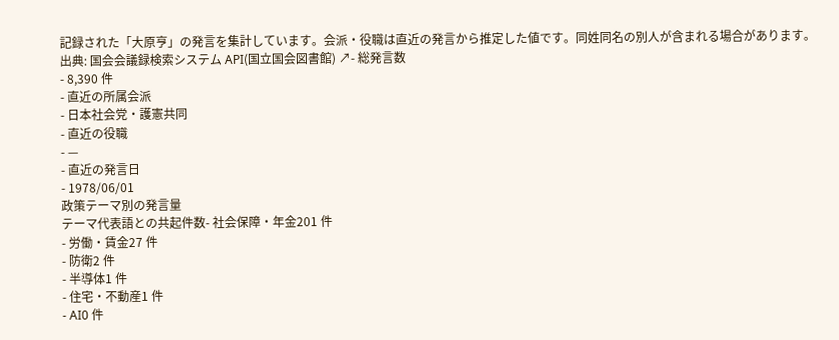記録された「大原亨」の発言を集計しています。会派・役職は直近の発言から推定した値です。同姓同名の別人が含まれる場合があります。
出典: 国会会議録検索システム API(国立国会図書館) ↗- 総発言数
- 8,390 件
- 直近の所属会派
- 日本社会党・護憲共同
- 直近の役職
- —
- 直近の発言日
- 1978/06/01
政策テーマ別の発言量
テーマ代表語との共起件数- 社会保障・年金201 件
- 労働・賃金27 件
- 防衛2 件
- 半導体1 件
- 住宅・不動産1 件
- AI0 件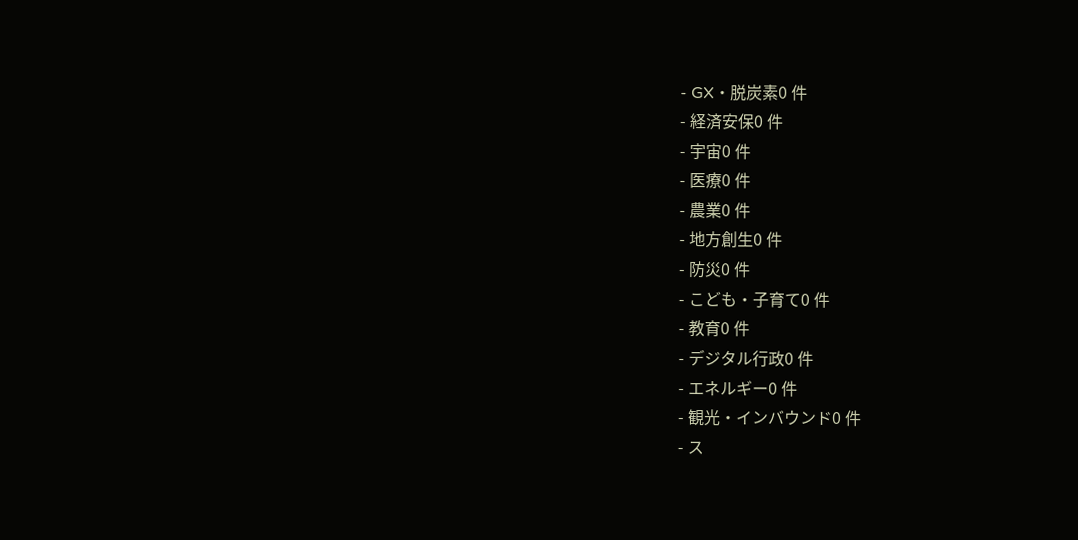- GX・脱炭素0 件
- 経済安保0 件
- 宇宙0 件
- 医療0 件
- 農業0 件
- 地方創生0 件
- 防災0 件
- こども・子育て0 件
- 教育0 件
- デジタル行政0 件
- エネルギー0 件
- 観光・インバウンド0 件
- ス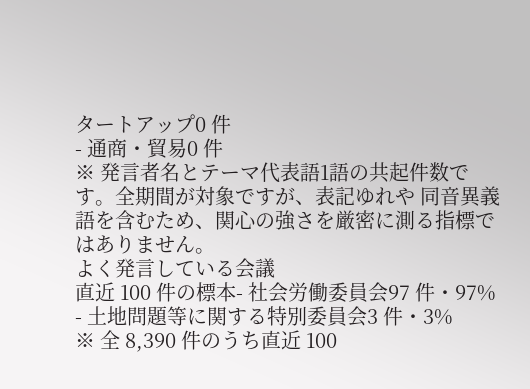タートアップ0 件
- 通商・貿易0 件
※ 発言者名とテーマ代表語1語の共起件数です。全期間が対象ですが、表記ゆれや 同音異義語を含むため、関心の強さを厳密に測る指標ではありません。
よく発言している会議
直近 100 件の標本- 社会労働委員会97 件・97%
- 土地問題等に関する特別委員会3 件・3%
※ 全 8,390 件のうち直近 100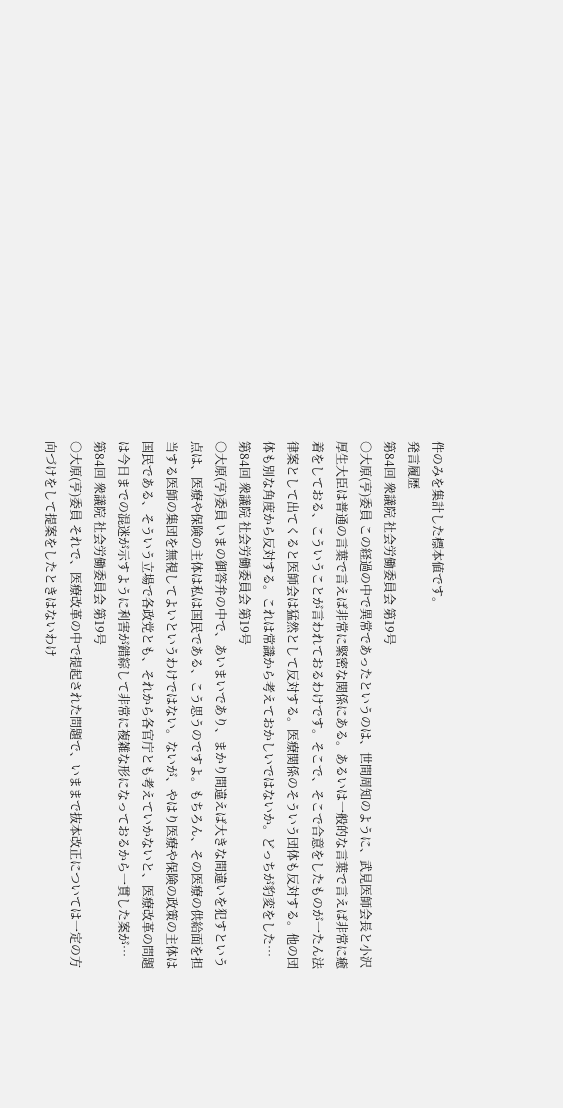件のみを集計した標本値です。
発言履歴
第84回 衆議院 社会労働委員会 第19号
○大原(亨)委員 この経過の中で異常であったというのは、世間周知のように、武見医師会長と小沢厚生大臣は普通の言葉で言えば非常に緊密な関係にある。あるいは一般的な言葉で言えば非常に癒着をしておる、こういうことが言われておるわけです。そこで、そこで合意をしたものが一たん法律案として出てくると医師会は猛然として反対する。医療関係のそういう団体も反対する。他の団体も別な角度から反対する。これは常識から考えておかしいではないか。どっちが豹変をした…
第84回 衆議院 社会労働委員会 第19号
○大原(亨)委員 いまの御答弁の中で、あいまいであり、まかり間違えば大きな間違いを犯すという点は、医療や保険の主体は私は国民である、こう思うのですよ。もちろん、その医療の供給面を担当する医師の集団を無視してよいというわけではない。ないが、やはり医療や保険の政策の主体は国民である、そういう立場で各政党とも、それから各官庁とも考えていかないと、医療改革の問題は今日までの混迷が示すように利害が錯綜して非常に複雑な形になっておるから一貫した案が…
第84回 衆議院 社会労働委員会 第19号
○大原(亨)委員 それで、医療改革の中で提起された問題で、いままで抜本改正については一定の方向づけをして提案をしたときはないわけ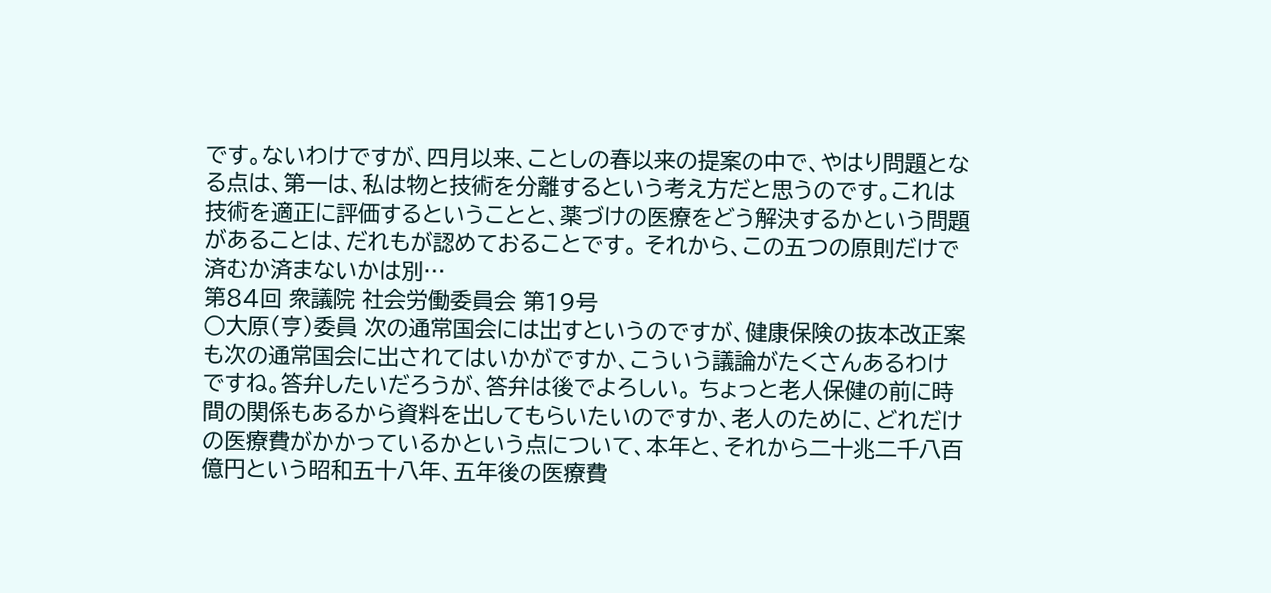です。ないわけですが、四月以来、ことしの春以来の提案の中で、やはり問題となる点は、第一は、私は物と技術を分離するという考え方だと思うのです。これは技術を適正に評価するということと、薬づけの医療をどう解決するかという問題があることは、だれもが認めておることです。 それから、この五つの原則だけで済むか済まないかは別…
第84回 衆議院 社会労働委員会 第19号
○大原(亨)委員 次の通常国会には出すというのですが、健康保険の抜本改正案も次の通常国会に出されてはいかがですか、こういう議論がたくさんあるわけですね。答弁したいだろうが、答弁は後でよろしい。 ちょっと老人保健の前に時間の関係もあるから資料を出してもらいたいのですか、老人のために、どれだけの医療費がかかっているかという点について、本年と、それから二十兆二千八百億円という昭和五十八年、五年後の医療費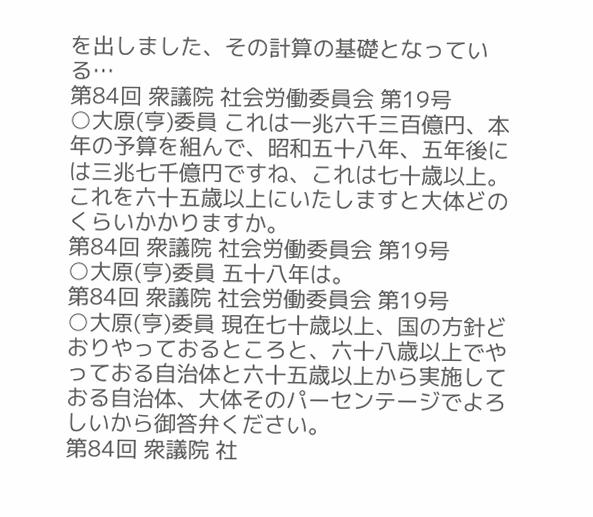を出しました、その計算の基礎となっている…
第84回 衆議院 社会労働委員会 第19号
○大原(亨)委員 これは一兆六千三百億円、本年の予算を組んで、昭和五十八年、五年後には三兆七千億円ですね、これは七十歳以上。これを六十五歳以上にいたしますと大体どのくらいかかりますか。
第84回 衆議院 社会労働委員会 第19号
○大原(亨)委員 五十八年は。
第84回 衆議院 社会労働委員会 第19号
○大原(亨)委員 現在七十歳以上、国の方針どおりやっておるところと、六十八歳以上でやっておる自治体と六十五歳以上から実施しておる自治体、大体そのパーセンテージでよろしいから御答弁ください。
第84回 衆議院 社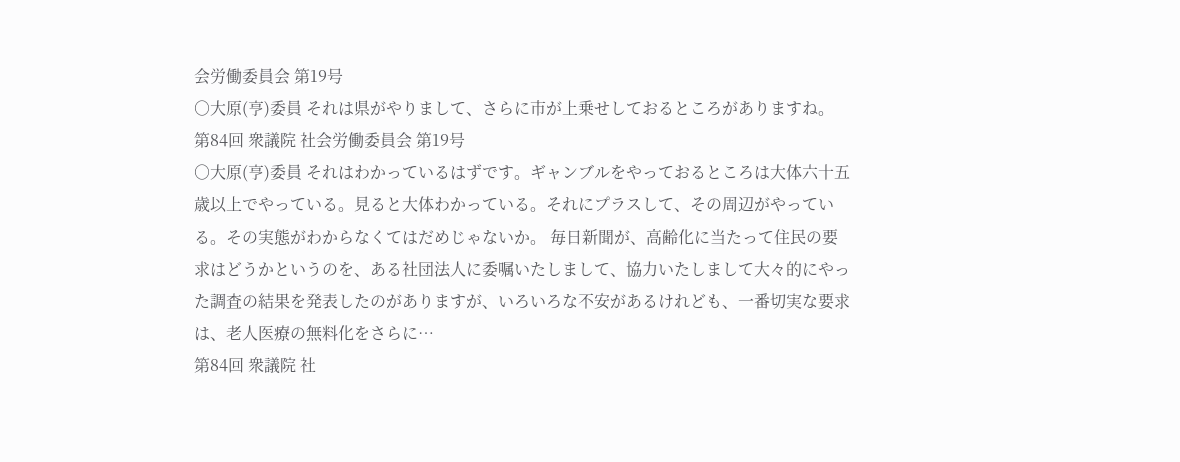会労働委員会 第19号
○大原(亨)委員 それは県がやりまして、さらに市が上乗せしておるところがありますね。
第84回 衆議院 社会労働委員会 第19号
○大原(亨)委員 それはわかっているはずです。ギャンブルをやっておるところは大体六十五歳以上でやっている。見ると大体わかっている。それにプラスして、その周辺がやっている。その実態がわからなくてはだめじゃないか。 毎日新聞が、高齢化に当たって住民の要求はどうかというのを、ある社団法人に委嘱いたしまして、協力いたしまして大々的にやった調査の結果を発表したのがありますが、いろいろな不安があるけれども、一番切実な要求は、老人医療の無料化をさらに…
第84回 衆議院 社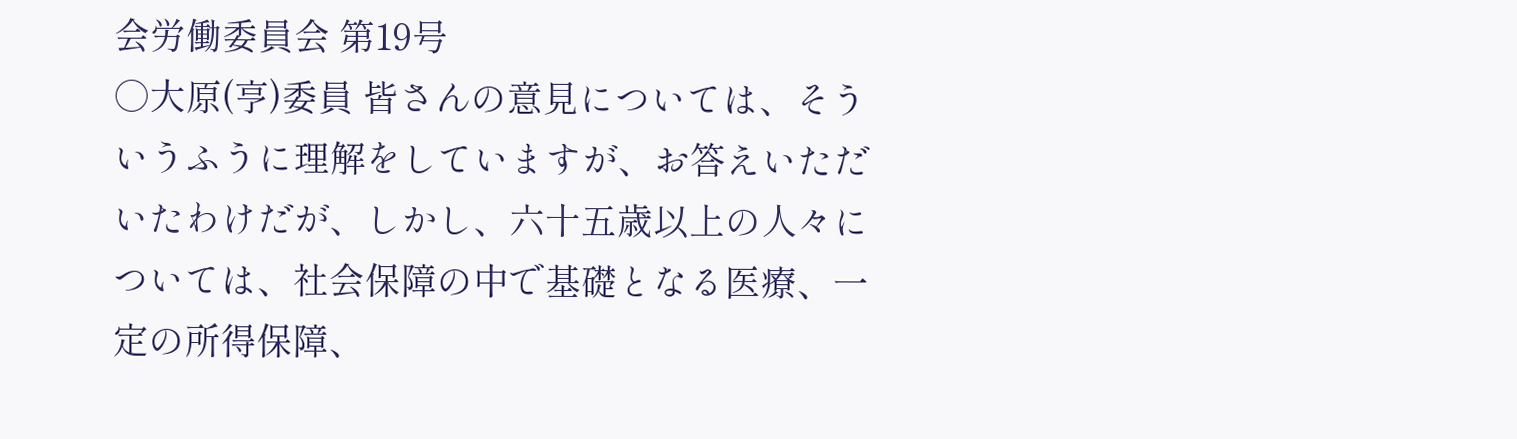会労働委員会 第19号
○大原(亨)委員 皆さんの意見については、そういうふうに理解をしていますが、お答えいただいたわけだが、しかし、六十五歳以上の人々については、社会保障の中で基礎となる医療、一定の所得保障、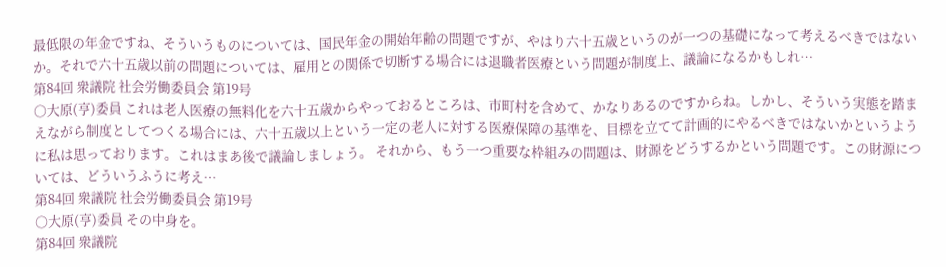最低限の年金ですね、そういうものについては、国民年金の開始年齢の問題ですが、やはり六十五歳というのが一つの基礎になって考えるべきではないか。それで六十五歳以前の問題については、雇用との関係で切断する場合には退職者医療という問題が制度上、議論になるかもしれ…
第84回 衆議院 社会労働委員会 第19号
○大原(亨)委員 これは老人医療の無料化を六十五歳からやっておるところは、市町村を含めて、かなりあるのですからね。しかし、そういう実態を踏まえながら制度としてつくる場合には、六十五歳以上という一定の老人に対する医療保障の基準を、目標を立てて計画的にやるべきではないかというように私は思っております。これはまあ後で議論しましょう。 それから、もう一つ重要な枠組みの問題は、財源をどうするかという問題です。この財源については、どういうふうに考え…
第84回 衆議院 社会労働委員会 第19号
○大原(亨)委員 その中身を。
第84回 衆議院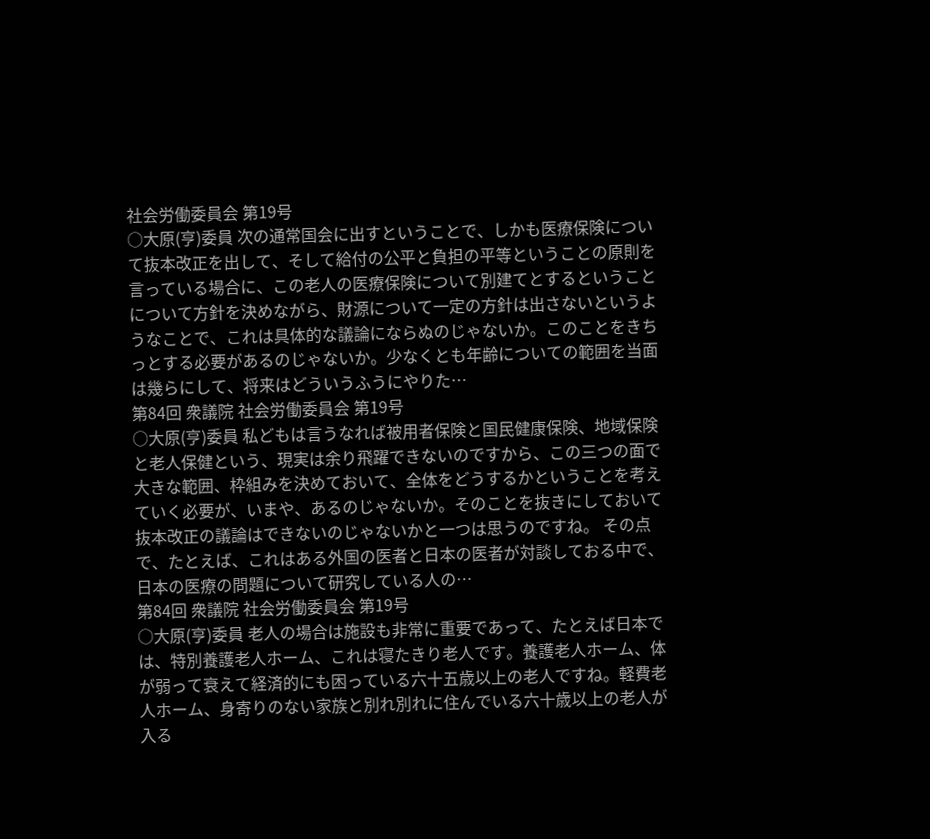社会労働委員会 第19号
○大原(亨)委員 次の通常国会に出すということで、しかも医療保険について抜本改正を出して、そして給付の公平と負担の平等ということの原則を言っている場合に、この老人の医療保険について別建てとするということについて方針を決めながら、財源について一定の方針は出さないというようなことで、これは具体的な議論にならぬのじゃないか。このことをきちっとする必要があるのじゃないか。少なくとも年齢についての範囲を当面は幾らにして、将来はどういうふうにやりた…
第84回 衆議院 社会労働委員会 第19号
○大原(亨)委員 私どもは言うなれば被用者保険と国民健康保険、地域保険と老人保健という、現実は余り飛躍できないのですから、この三つの面で大きな範囲、枠組みを決めておいて、全体をどうするかということを考えていく必要が、いまや、あるのじゃないか。そのことを抜きにしておいて抜本改正の議論はできないのじゃないかと一つは思うのですね。 その点で、たとえば、これはある外国の医者と日本の医者が対談しておる中で、日本の医療の問題について研究している人の…
第84回 衆議院 社会労働委員会 第19号
○大原(亨)委員 老人の場合は施設も非常に重要であって、たとえば日本では、特別養護老人ホーム、これは寝たきり老人です。養護老人ホーム、体が弱って衰えて経済的にも困っている六十五歳以上の老人ですね。軽費老人ホーム、身寄りのない家族と別れ別れに住んでいる六十歳以上の老人が入る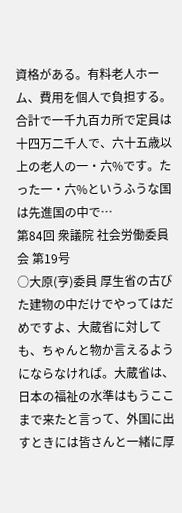資格がある。有料老人ホーム、費用を個人で負担する。合計で一千九百カ所で定員は十四万二千人で、六十五歳以上の老人の一・六%です。たった一・六%というふうな国は先進国の中で…
第84回 衆議院 社会労働委員会 第19号
○大原(亨)委員 厚生省の古びた建物の中だけでやってはだめですよ、大蔵省に対しても、ちゃんと物か言えるようにならなければ。大蔵省は、日本の福祉の水準はもうここまで来たと言って、外国に出すときには皆さんと一緒に厚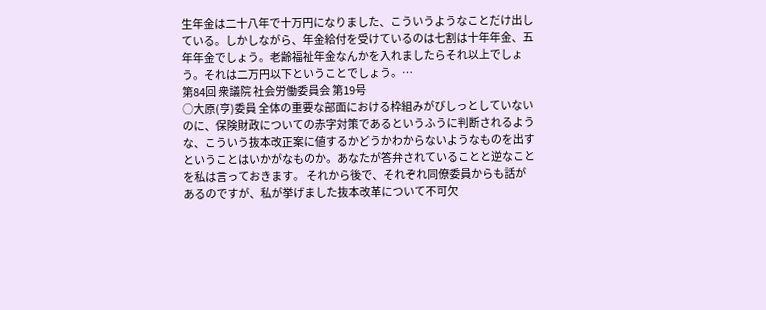生年金は二十八年で十万円になりました、こういうようなことだけ出している。しかしながら、年金給付を受けているのは七割は十年年金、五年年金でしょう。老齢福祉年金なんかを入れましたらそれ以上でしょう。それは二万円以下ということでしょう。…
第84回 衆議院 社会労働委員会 第19号
○大原(亨)委員 全体の重要な部面における枠組みがびしっとしていないのに、保険財政についての赤字対策であるというふうに判断されるような、こういう抜本改正案に値するかどうかわからないようなものを出すということはいかがなものか。あなたが答弁されていることと逆なことを私は言っておきます。 それから後で、それぞれ同僚委員からも話があるのですが、私が挙げました抜本改革について不可欠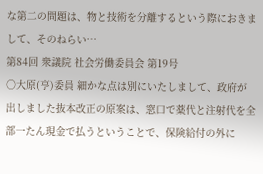な第二の問題は、物と技術を分離するという際におきまして、そのねらい…
第84回 衆議院 社会労働委員会 第19号
○大原(亨)委員 細かな点は別にいたしまして、政府が出しました抜本改正の原案は、窓口で薬代と注射代を全部一たん現金で払うということで、保険給付の外に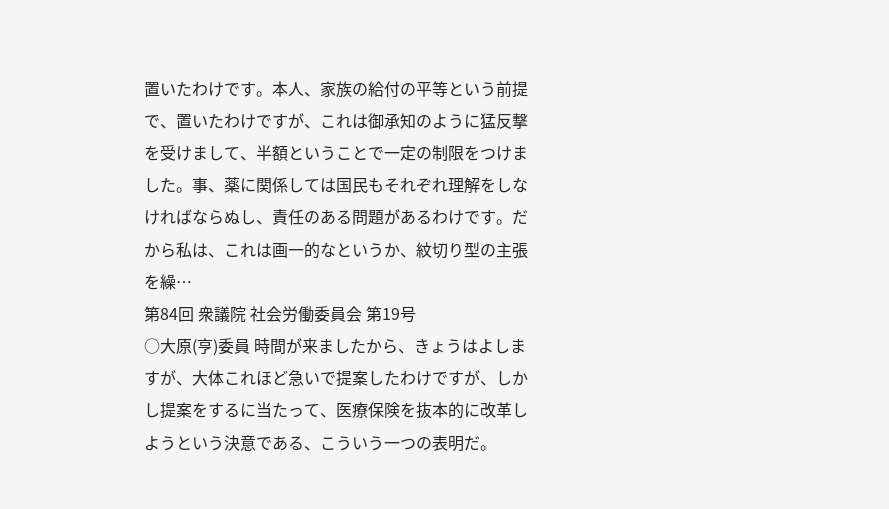置いたわけです。本人、家族の給付の平等という前提で、置いたわけですが、これは御承知のように猛反撃を受けまして、半額ということで一定の制限をつけました。事、薬に関係しては国民もそれぞれ理解をしなければならぬし、責任のある問題があるわけです。だから私は、これは画一的なというか、紋切り型の主張を繰…
第84回 衆議院 社会労働委員会 第19号
○大原(亨)委員 時間が来ましたから、きょうはよしますが、大体これほど急いで提案したわけですが、しかし提案をするに当たって、医療保険を抜本的に改革しようという決意である、こういう一つの表明だ。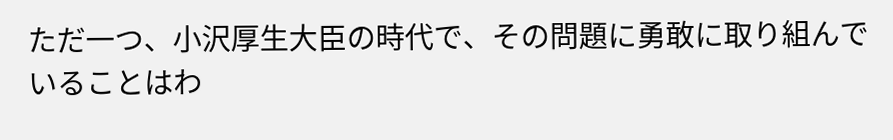ただ一つ、小沢厚生大臣の時代で、その問題に勇敢に取り組んでいることはわ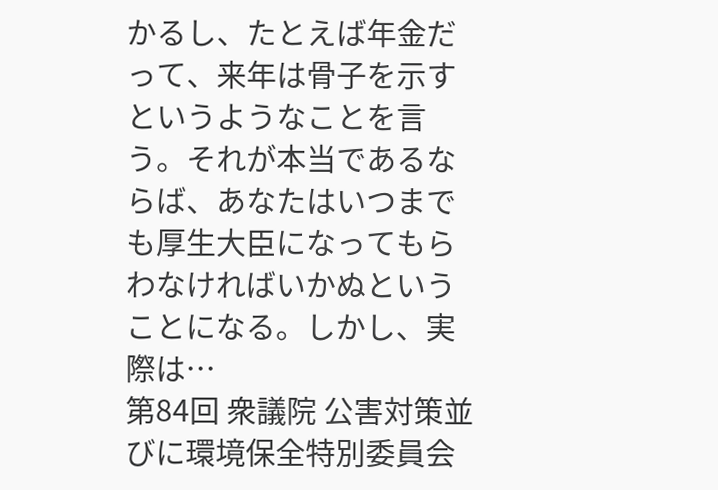かるし、たとえば年金だって、来年は骨子を示すというようなことを言う。それが本当であるならば、あなたはいつまでも厚生大臣になってもらわなければいかぬということになる。しかし、実際は…
第84回 衆議院 公害対策並びに環境保全特別委員会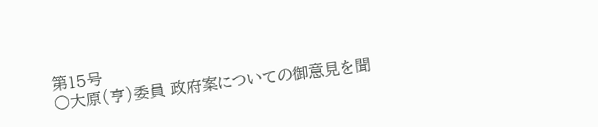第15号
○大原(亨)委員 政府案についての御意見を聞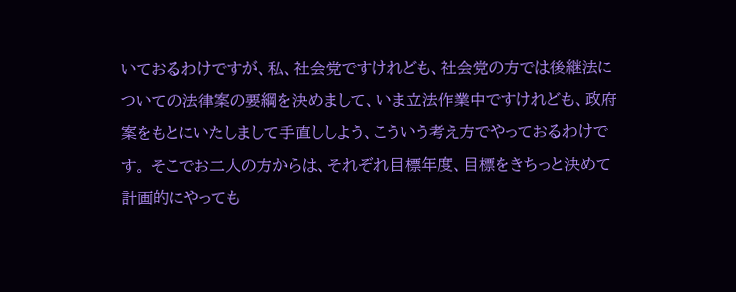いておるわけですが、私、社会党ですけれども、社会党の方では後継法についての法律案の要綱を決めまして、いま立法作業中ですけれども、政府案をもとにいたしまして手直ししよう、こういう考え方でやっておるわけです。 そこでお二人の方からは、それぞれ目標年度、目標をきちっと決めて計画的にやっても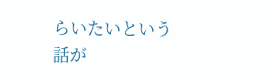らいたいという話が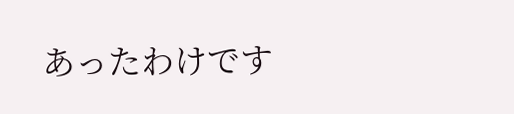あったわけです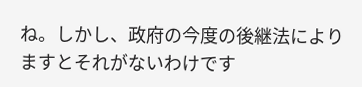ね。しかし、政府の今度の後継法によりますとそれがないわけです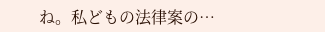ね。私どもの法律案の…